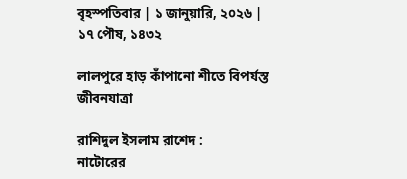বৃহস্পতিবার | ১ জানুয়ারি, ২০২৬ | ১৭ পৌষ, ১৪৩২

লালপুরে হাড় কাঁপানো শীতে বিপর্যস্ত জীবনযাত্রা

রাশিদুল ইসলাম রাশেদ :
নাটোরের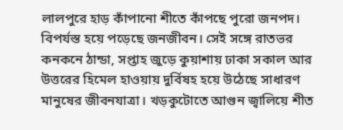লালপুরে হাড় কাঁপানো শীতে কাঁপছে পুরো জনপদ। বিপর্যস্ত হয়ে পড়েছে জনজীবন। সেই সঙ্গে রাতভর কনকনে ঠান্ডা, সপ্তাহ জুড়ে কুয়াশায় ঢাকা সকাল আর উত্তরের হিমেল হাওয়ায় দুর্বিষহ হয়ে উঠেছে সাধারণ মানুষের জীবনযাত্রা। খড়কুটোতে আগুন জ্বালিয়ে শীত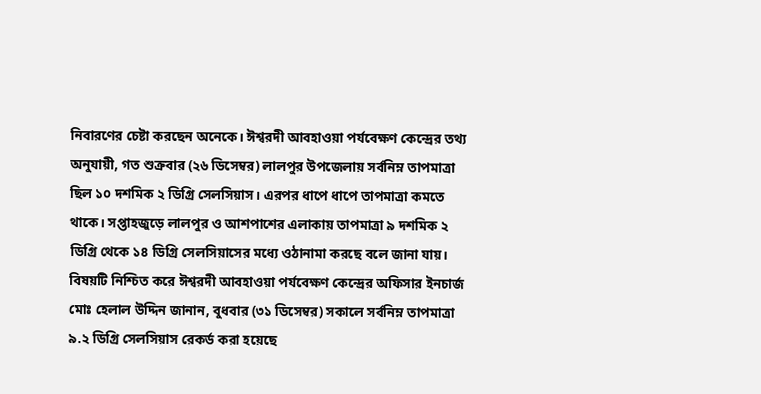নিবারণের চেষ্টা করছেন অনেকে। ঈশ্বরদী আবহাওয়া পর্যবেক্ষণ কেন্দ্রের তথ্য অনুযায়ী, গত শুক্রবার (২৬ ডিসেম্বর) লালপুর উপজেলায় সর্বনিম্ন তাপমাত্রা ছিল ১০ দশমিক ২ ডিগ্রি সেলসিয়াস। এরপর ধাপে ধাপে তাপমাত্রা কমতে থাকে। সপ্তাহজুড়ে লালপুর ও আশপাশের এলাকায় তাপমাত্রা ৯ দশমিক ২ ডিগ্রি থেকে ১৪ ডিগ্রি সেলসিয়াসের মধ্যে ওঠানামা করছে বলে জানা যায়।
বিষয়টি নিশ্চিত করে ঈশ্বরদী আবহাওয়া পর্যবেক্ষণ কেন্দ্রের অফিসার ইনচার্জ মোঃ হেলাল উদ্দিন জানান, বুধবার (৩১ ডিসেম্বর) সকালে সর্বনিম্ন তাপমাত্রা ৯.২ ডিগ্রি সেলসিয়াস রেকর্ড করা হয়েছে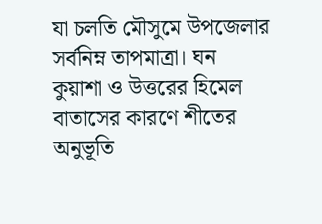যা চলতি মৌসুমে উপজেলার সর্বনিম্ন তাপমাত্রা। ঘন কুয়াশা ও উত্তরের হিমেল বাতাসের কারণে শীতের অনুভূতি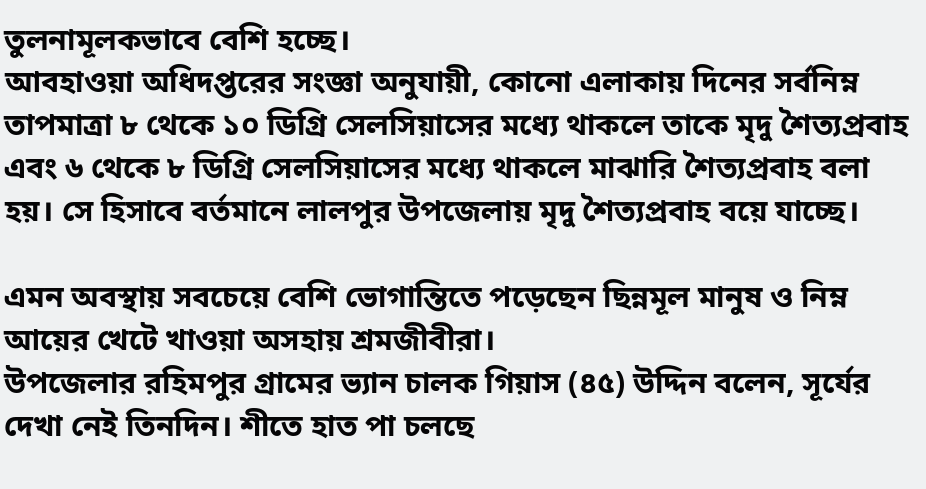তুলনামূলকভাবে বেশি হচ্ছে।
আবহাওয়া অধিদপ্তরের সংজ্ঞা অনুযায়ী, কোনো এলাকায় দিনের সর্বনিম্ন তাপমাত্রা ৮ থেকে ১০ ডিগ্রি সেলসিয়াসের মধ্যে থাকলে তাকে মৃদু শৈত্যপ্রবাহ এবং ৬ থেকে ৮ ডিগ্রি সেলসিয়াসের মধ্যে থাকলে মাঝারি শৈত্যপ্রবাহ বলা হয়। সে হিসাবে বর্তমানে লালপুর উপজেলায় মৃদু শৈত্যপ্রবাহ বয়ে যাচ্ছে।

এমন অবস্থায় সবচেয়ে বেশি ভোগান্তিতে পড়েছেন ছিন্নমূল মানুষ ও নিম্ন আয়ের খেটে খাওয়া অসহায় শ্রমজীবীরা।
উপজেলার রহিমপুর গ্রামের ভ্যান চালক গিয়াস (৪৫) উদ্দিন বলেন, সূর্যের দেখা নেই তিনদিন। শীতে হাত পা চলছে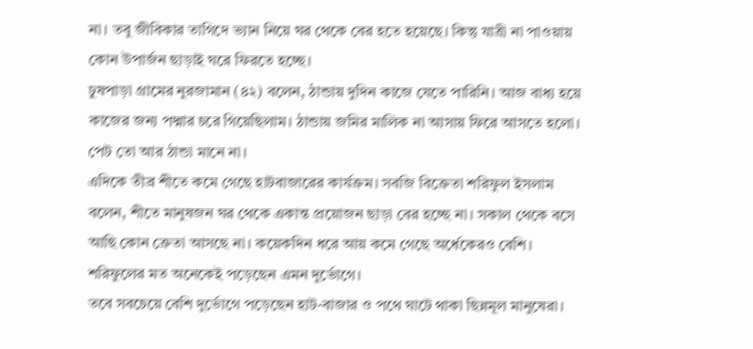না। তবু জীবিকার তাগিদে ভ্যান নিয়ে ঘর থেকে বের হতে হয়েছে। কিন্তু যাত্রী না পাওয়ায় কোন উপার্জন ছাড়াই ঘরে ফিরতে হচ্ছে।
ঢুষপাড়া গ্রামের নুরজামান (৪২) বলেন, ঠান্ডায় দুদিন কাজে যেতে পারিনি। আজ বাধ্য হয়ে কাজের জন্য পদ্মার চরে গিয়েছিলাম। ঠান্ডায় জমির মালিক না আসায় ফিরে আসতে হলো। পেট তো আর ঠান্ডা মানে না।
এদিকে তীব্র শীতে কমে গেছে হাটবাজারের কার্যক্রম। সবজি বিক্রেতা শরিফুল ইসলাম বলেন, শীতে মানুষজন ঘর থেকে একান্ত প্রয়োজন ছাড়া বের হচ্ছে না। সকাল থেকে বসে আছি কোন ক্রেতা আসছে না। কয়েকদিন ধরে আয় কমে গেছে অর্ধেকেরও বেশি। শরিফুলের মত অনেকেই পড়েছেন এমন দুর্ভোগে।
তবে সবচেয়ে বেশি দুর্ভোগে পড়েছেন হাট-বাজার ও পথে ঘাটে থাকা ছিন্নমূল মানুষেরা।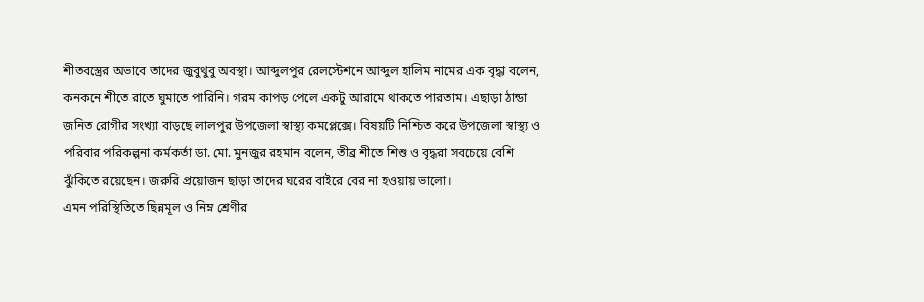শীতবস্ত্রের অভাবে তাদের জুবুথুবু অবস্থা। আব্দুলপুর রেলস্টেশনে আব্দুল হালিম নামের এক বৃদ্ধা বলেন, কনকনে শীতে রাতে ঘুমাতে পারিনি। গরম কাপড় পেলে একটু আরামে থাকতে পারতাম। এছাড়া ঠান্ডা জনিত রোগীর সংখ্যা বাড়ছে লালপুর উপজেলা স্বাস্থ্য কমপ্লেক্সে। বিষয়টি নিশ্চিত করে উপজেলা স্বাস্থ্য ও পরিবার পরিকল্পনা কর্মকর্তা ডা. মো. মুনজুর রহমান বলেন, তীব্র শীতে শিশু ও বৃদ্ধরা সবচেয়ে বেশি ঝুঁকিতে রয়েছেন। জরুরি প্রয়োজন ছাড়া তাদের ঘরের বাইরে বের না হওয়ায় ভালো।
এমন পরিস্থিতিতে ছিন্নমূল ও নিম্ন শ্রেণীর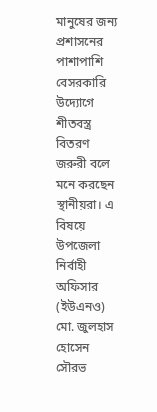মানুষের জন্য প্রশাসনের পাশাপাশি বেসরকারি উদ্যোগে শীতবস্ত্র বিতরণ জরুরী বলে মনে করছেন স্থানীয়রা। এ বিষয়ে উপজেলা নির্বাহী অফিসার (ইউএনও) মো. জুলহাস হোসেন সৌরভ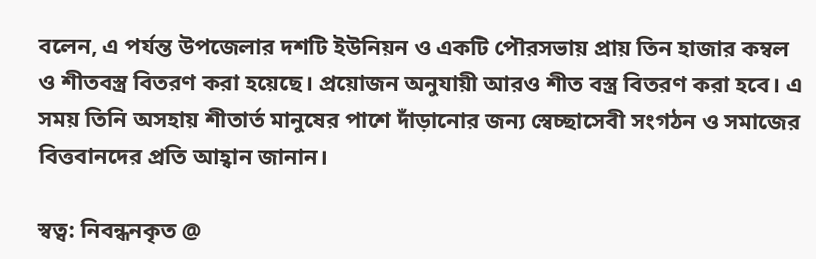বলেন, এ পর্যন্ত উপজেলার দশটি ইউনিয়ন ও একটি পৌরসভায় প্রায় তিন হাজার কম্বল ও শীতবস্ত্র বিতরণ করা হয়েছে। প্রয়োজন অনুযায়ী আরও শীত বস্ত্র বিতরণ করা হবে। এ সময় তিনি অসহায় শীতার্ত মানুষের পাশে দাঁড়ানোর জন্য স্বেচ্ছাসেবী সংগঠন ও সমাজের বিত্তবানদের প্রতি আহ্বান জানান।

স্বত্ব: নিবন্ধনকৃত @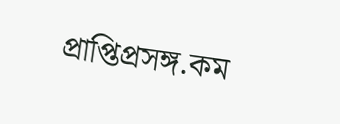প্রাপ্তিপ্রসঙ্গ.কম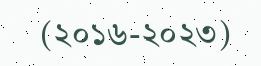(২০১৬-২০২৩)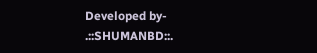Developed by- .::SHUMANBD::.